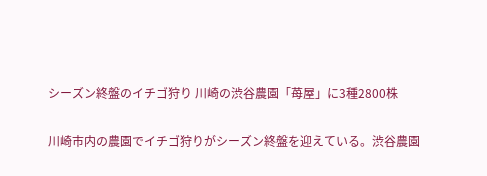シーズン終盤のイチゴ狩り 川崎の渋谷農園「苺屋」に3種2800株

川崎市内の農園でイチゴ狩りがシーズン終盤を迎えている。渋谷農園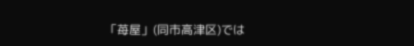「苺屋」(同市高津区)では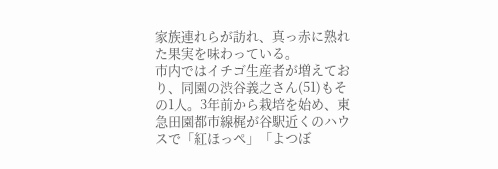家族連れらが訪れ、真っ赤に熟れた果実を味わっている。
市内ではイチゴ生産者が増えており、同園の渋谷義之さん(51)もその1人。3年前から栽培を始め、東急田園都市線梶が谷駅近くのハウスで「紅ほっぺ」「よつぼ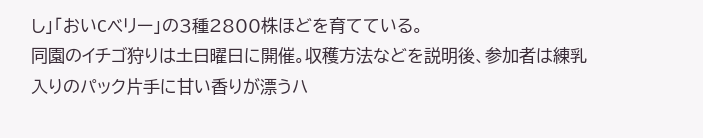し」「おいCベリー」の3種2800株ほどを育てている。
同園のイチゴ狩りは土日曜日に開催。収穫方法などを説明後、参加者は練乳入りのパック片手に甘い香りが漂うハ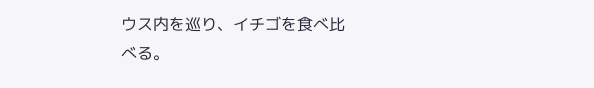ウス内を巡り、イチゴを食べ比べる。